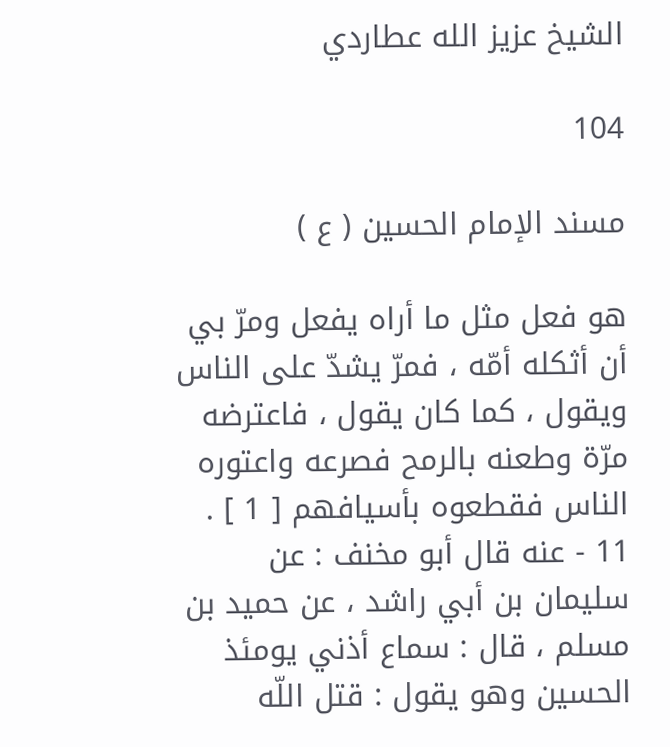الشيخ عزيز الله عطاردي

104

مسند الإمام الحسين ( ع )

هو فعل مثل ما أراه يفعل ومرّ بي أن أثكله أمّه ، فمرّ يشدّ على الناس ويقول ، كما كان يقول ، فاعترضه مرّة وطعنه بالرمح فصرعه واعتوره الناس فقطعوه بأسيافهم [ 1 ] . 11 - عنه قال أبو مخنف : عن سليمان بن أبي راشد ، عن حميد بن مسلم ، قال : سماع أذني يومئذ الحسين وهو يقول : قتل اللّه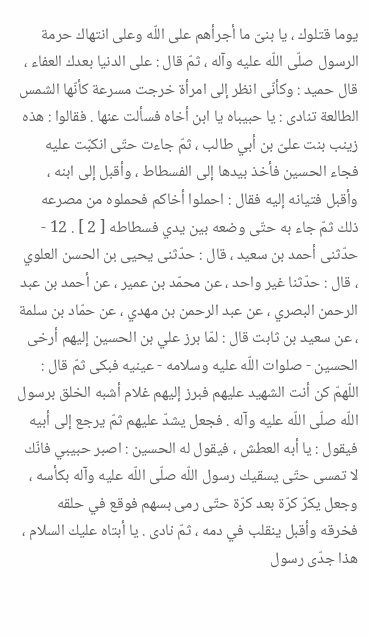يوما قتلوك ، يا بنىّ ما أجرأهم على اللّه وعلى انتهاك حرمة الرسول صلّى اللّه عليه وآله ، ثمّ قال : على الدنيا بعدك العفاء ، قال حميد : وكأنّى انظر إلى امرأة خرجت مسرعة كأنّها الشمس الطالعة تنادى : يا حبيباه يا ابن أخاه فسألت عنها . فقالوا : هذه زينب بنت علىّ بن أبي طالب ، ثمّ جاءت حتّى انكبّت عليه فجاء الحسين فأخذ بيدها إلى الفسطاط ، وأقبل إلى ابنه ، وأقبل فتيانه إليه فقال : احملوا أخاكم فحملوه من مصرعه ذلك ثمّ جاء به حتّى وضعه بين يدي فسطاطه [ 2 ] . 12 - حدّثنى أحمد بن سعيد ، قال : حدّثنى يحيى بن الحسن العلوي ، قال : حدّثنا غير واحد ، عن محمّد بن عمير ، عن أحمد بن عبد الرحمن البصري ، عن عبد الرحمن بن مهدي ، عن حمّاد بن سلمة ، عن سعيد بن ثابت قال : لمّا برز علي بن الحسين إليهم أرخى الحسين - صلوات اللّه عليه وسلامه - عينيه فبكى ثمّ قال : اللّهمّ كن أنت الشهيد عليهم فبرز إليهم غلام أشبه الخلق برسول اللّه صلّى اللّه عليه وآله . فجعل يشدّ عليهم ثمّ يرجع إلى أبيه فيقول : يا أبه العطش ، فيقول له الحسين : اصبر حبيبي فانّك لا تمسى حتّى يسقيك رسول اللّه صلّى اللّه عليه وآله بكأسه ، وجعل يكرّ كرّة بعد كرّة حتّى رمى بسهم فوقع في حلقه فخرقه وأقبل ينقلب في دمه ، ثمّ نادى . يا أبتاه عليك السلام ، هذا جدّى رسول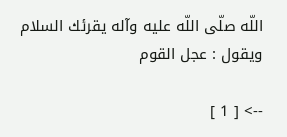اللّه صلّى اللّه عليه وآله يقرئك السلام ويقول : عجل القوم

--> [ 1 ]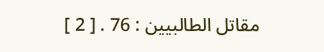مقاتل الطالبيين : 76 . [ 2 ]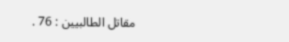مقاتل الطالبيين : 76 .